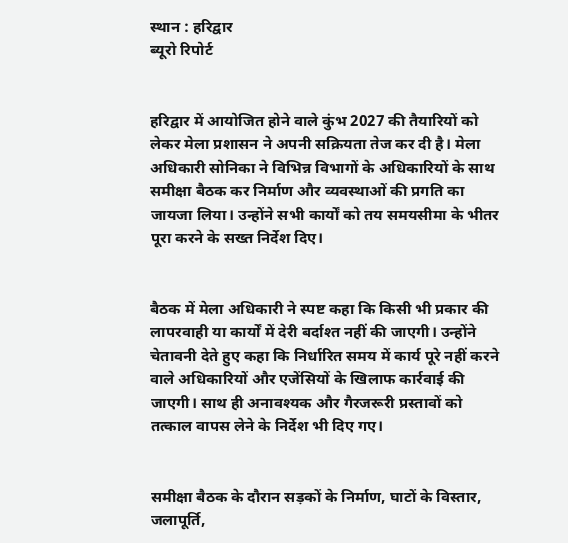स्थान : हरिद्वार
ब्यूरो रिपोर्ट


हरिद्वार में आयोजित होने वाले कुंभ 2027 की तैयारियों को लेकर मेला प्रशासन ने अपनी सक्रियता तेज कर दी है। मेला अधिकारी सोनिका ने विभिन्न विभागों के अधिकारियों के साथ समीक्षा बैठक कर निर्माण और व्यवस्थाओं की प्रगति का जायजा लिया। उन्होंने सभी कार्यों को तय समयसीमा के भीतर पूरा करने के सख्त निर्देश दिए।


बैठक में मेला अधिकारी ने स्पष्ट कहा कि किसी भी प्रकार की लापरवाही या कार्यों में देरी बर्दाश्त नहीं की जाएगी। उन्होंने चेतावनी देते हुए कहा कि निर्धारित समय में कार्य पूरे नहीं करने वाले अधिकारियों और एजेंसियों के खिलाफ कार्रवाई की जाएगी। साथ ही अनावश्यक और गैरजरूरी प्रस्तावों को तत्काल वापस लेने के निर्देश भी दिए गए।


समीक्षा बैठक के दौरान सड़कों के निर्माण, घाटों के विस्तार, जलापूर्ति,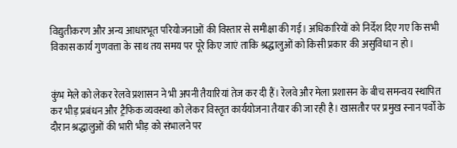विद्युतीकरण और अन्य आधारभूत परियोजनाओं की विस्तार से समीक्षा की गई। अधिकारियों को निर्देश दिए गए कि सभी विकास कार्य गुणवत्ता के साथ तय समय पर पूरे किए जाएं ताकि श्रद्धालुओं को किसी प्रकार की असुविधा न हो।


कुंभ मेले को लेकर रेलवे प्रशासन ने भी अपनी तैयारियां तेज कर दी हैं। रेलवे और मेला प्रशासन के बीच समन्वय स्थापित कर भीड़ प्रबंधन और ट्रैफिक व्यवस्था को लेकर विस्तृत कार्ययोजना तैयार की जा रही है। खासतौर पर प्रमुख स्नान पर्वों के दौरान श्रद्धालुओं की भारी भीड़ को संभालने पर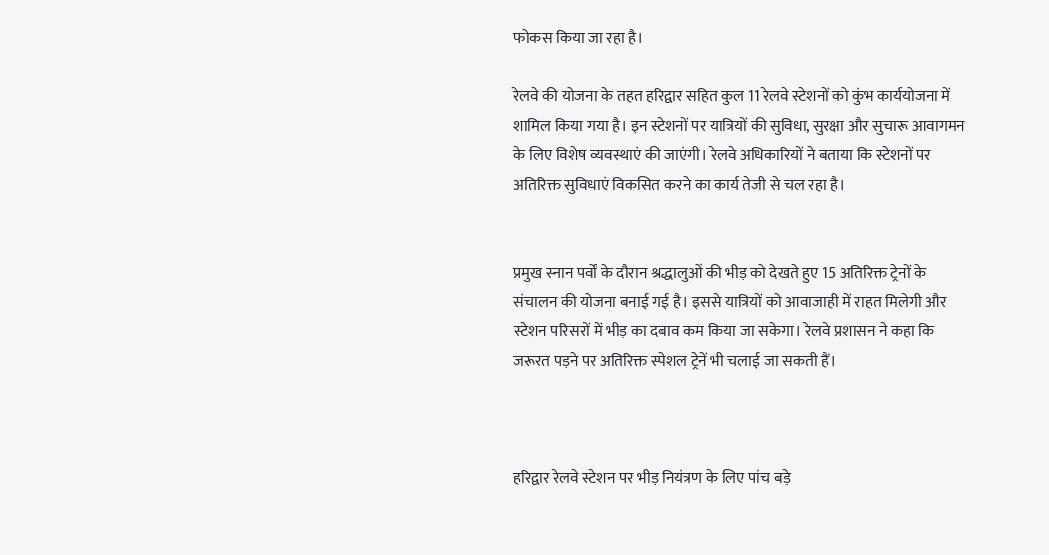फोकस किया जा रहा है।

रेलवे की योजना के तहत हरिद्वार सहित कुल 11 रेलवे स्टेशनों को कुंभ कार्ययोजना में शामिल किया गया है। इन स्टेशनों पर यात्रियों की सुविधा, सुरक्षा और सुचारू आवागमन के लिए विशेष व्यवस्थाएं की जाएंगी। रेलवे अधिकारियों ने बताया कि स्टेशनों पर अतिरिक्त सुविधाएं विकसित करने का कार्य तेजी से चल रहा है।


प्रमुख स्नान पर्वों के दौरान श्रद्धालुओं की भीड़ को देखते हुए 15 अतिरिक्त ट्रेनों के संचालन की योजना बनाई गई है। इससे यात्रियों को आवाजाही में राहत मिलेगी और स्टेशन परिसरों में भीड़ का दबाव कम किया जा सकेगा। रेलवे प्रशासन ने कहा कि जरूरत पड़ने पर अतिरिक्त स्पेशल ट्रेनें भी चलाई जा सकती हैं।



हरिद्वार रेलवे स्टेशन पर भीड़ नियंत्रण के लिए पांच बड़े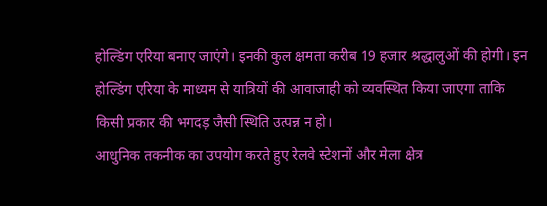होल्डिंग एरिया बनाए जाएंगे। इनकी कुल क्षमता करीब 19 हजार श्रद्धालुओं की होगी। इन होल्डिंग एरिया के माध्यम से यात्रियों की आवाजाही को व्यवस्थित किया जाएगा ताकि किसी प्रकार की भगदड़ जैसी स्थिति उत्पन्न न हो।
आधुनिक तकनीक का उपयोग करते हुए रेलवे स्टेशनों और मेला क्षेत्र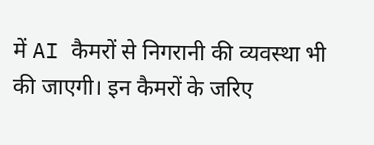में AI कैमरों से निगरानी की व्यवस्था भी की जाएगी। इन कैमरों के जरिए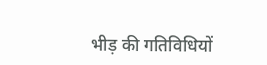भीड़ की गतिविधियों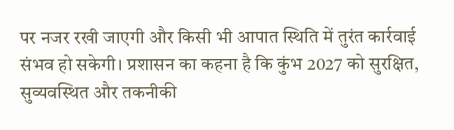पर नजर रखी जाएगी और किसी भी आपात स्थिति में तुरंत कार्रवाई संभव हो सकेगी। प्रशासन का कहना है कि कुंभ 2027 को सुरक्षित, सुव्यवस्थित और तकनीकी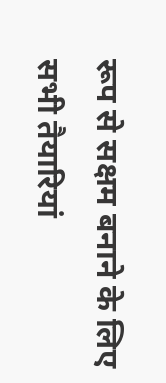रूप से सक्षम बनाने के लिए सभी तैयारियां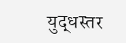युद्धस्तर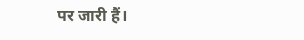पर जारी हैं।